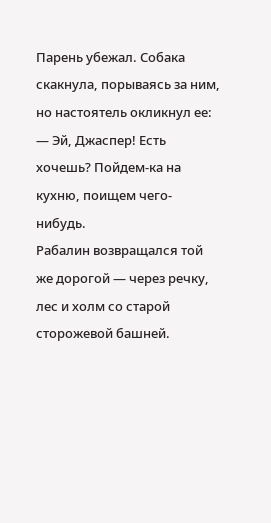Парень убежал. Собака скакнула, порываясь за ним, но настоятель окликнул ее:
— Эй, Джаспер! Есть хочешь? Пойдем-ка на кухню, поищем чего-нибудь.
Рабалин возвращался той же дорогой — через речку, лес и холм со старой сторожевой башней.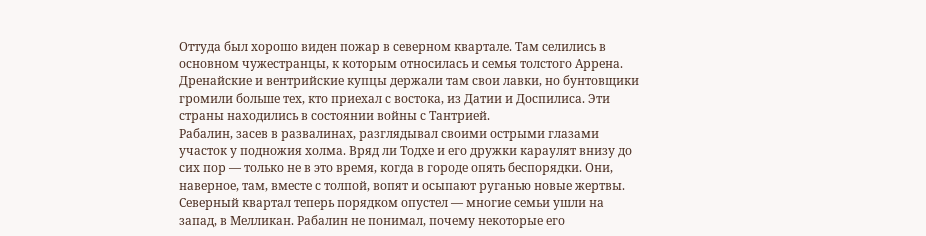Оттуда был хорошо виден пожар в северном квартале. Там селились в основном чужестранцы, к которым относилась и семья толстого Аррена. Дренайские и вентрийские купцы держали там свои лавки, но бунтовщики громили больше тех, кто приехал с востока, из Датии и Доспилиса. Эти страны находились в состоянии войны с Тантрией.
Рабалин, засев в развалинах, разглядывал своими острыми глазами участок у подножия холма. Вряд ли Тодхе и его дружки караулят внизу до сих пор — только не в это время, когда в городе опять беспорядки. Они, наверное, там, вместе с толпой, вопят и осыпают руганью новые жертвы. Северный квартал теперь порядком опустел — многие семьи ушли на запад, в Мелликан. Рабалин не понимал, почему некоторые его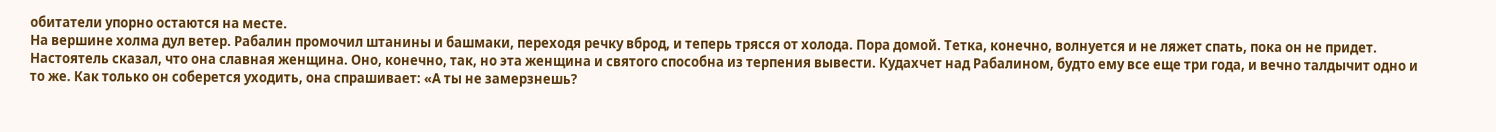обитатели упорно остаются на месте.
На вершине холма дул ветер. Рабалин промочил штанины и башмаки, переходя речку вброд, и теперь трясся от холода. Пора домой. Тетка, конечно, волнуется и не ляжет спать, пока он не придет. Настоятель сказал, что она славная женщина. Оно, конечно, так, но эта женщина и святого способна из терпения вывести. Кудахчет над Рабалином, будто ему все еще три года, и вечно талдычит одно и то же. Как только он соберется уходить, она спрашивает: «А ты не замерзнешь?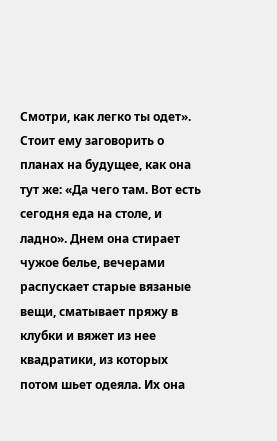Смотри, как легко ты одет». Стоит ему заговорить о планах на будущее, как она тут же: «Да чего там. Вот есть сегодня еда на столе, и ладно». Днем она стирает чужое белье, вечерами распускает старые вязаные вещи, сматывает пряжу в клубки и вяжет из нее квадратики, из которых потом шьет одеяла. Их она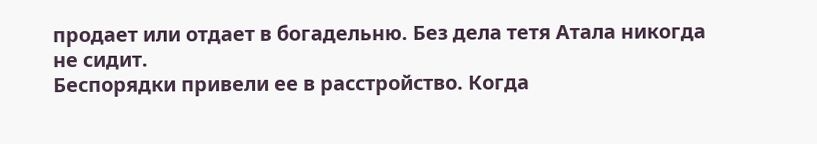продает или отдает в богадельню. Без дела тетя Атала никогда не сидит.
Беспорядки привели ее в расстройство. Когда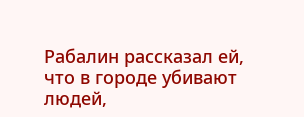Рабалин рассказал ей, что в городе убивают людей,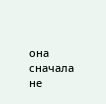она сначала не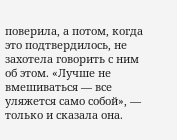поверила, а потом, когда это подтвердилось, не захотела говорить с ним об этом. «Лучше не вмешиваться — все уляжется само собой», — только и сказала она.